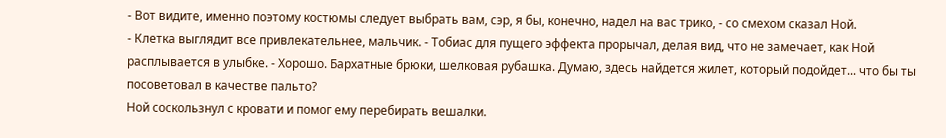- Вот видите, именно поэтому костюмы следует выбрать вам, сэр, я бы, конечно, надел на вас трико, - со смехом сказал Ной.
- Клетка выглядит все привлекательнее, мальчик. - Тобиас для пущего эффекта прорычал, делая вид, что не замечает, как Ной расплывается в улыбке. - Хорошо. Бархатные брюки, шелковая рубашка. Думаю, здесь найдется жилет, который подойдет... что бы ты посоветовал в качестве пальто?
Ной соскользнул с кровати и помог ему перебирать вешалки.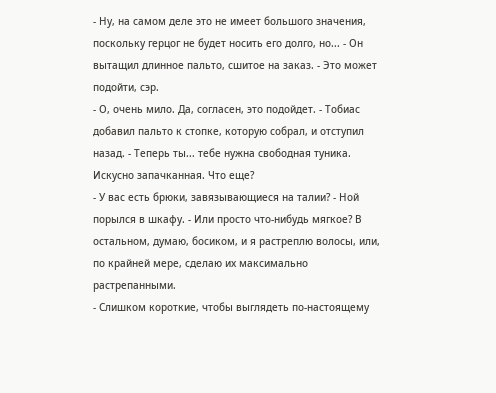- Ну, на самом деле это не имеет большого значения, поскольку герцог не будет носить его долго, но... - Он вытащил длинное пальто, сшитое на заказ. - Это может подойти, сэр.
- О, очень мило. Да, согласен, это подойдет. - Тобиас добавил пальто к стопке, которую собрал, и отступил назад. - Теперь ты... тебе нужна свободная туника. Искусно запачканная. Что еще?
- У вас есть брюки, завязывающиеся на талии? - Ной порылся в шкафу. - Или просто что-нибудь мягкое? В остальном, думаю, босиком, и я растреплю волосы, или, по крайней мере, сделаю их максимально растрепанными.
- Слишком короткие, чтобы выглядеть по-настоящему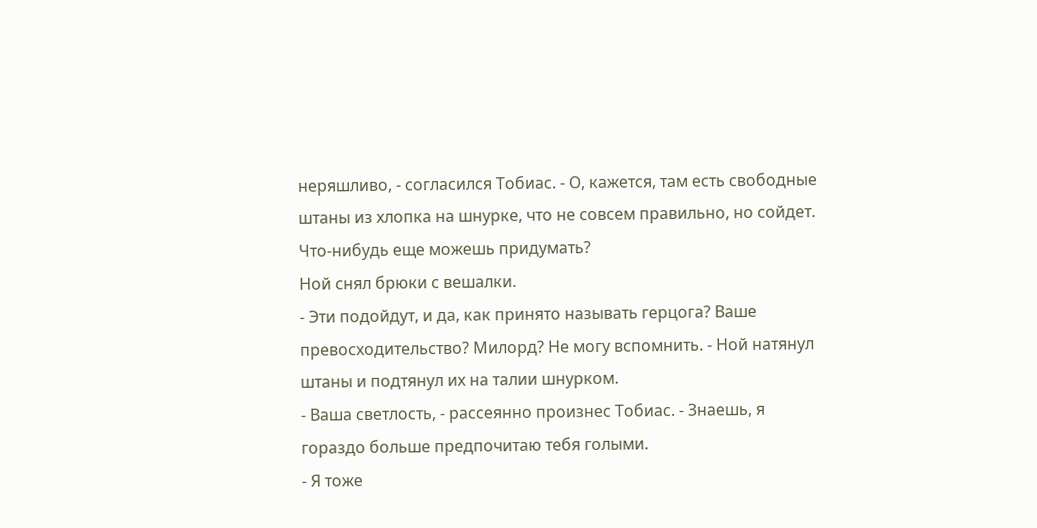неряшливо, - согласился Тобиас. - О, кажется, там есть свободные штаны из хлопка на шнурке, что не совсем правильно, но сойдет. Что-нибудь еще можешь придумать?
Ной снял брюки с вешалки.
- Эти подойдут, и да, как принято называть герцога? Ваше превосходительство? Милорд? Не могу вспомнить. - Ной натянул штаны и подтянул их на талии шнурком.
- Ваша светлость, - рассеянно произнес Тобиас. - Знаешь, я гораздо больше предпочитаю тебя голыми.
- Я тоже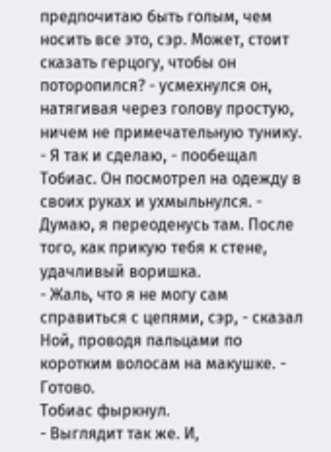предпочитаю быть голым, чем носить все это, сэр. Может, стоит сказать герцогу, чтобы он поторопился? - усмехнулся он, натягивая через голову простую, ничем не примечательную тунику.
- Я так и сделаю, - пообещал Тобиас. Он посмотрел на одежду в своих руках и ухмыльнулся. - Думаю, я переоденусь там. После того, как прикую тебя к стене, удачливый воришка.
- Жаль, что я не могу сам справиться с цепями, сэр, - сказал Ной, проводя пальцами по коротким волосам на макушке. - Готово.
Тобиас фыркнул.
- Выглядит так же. И,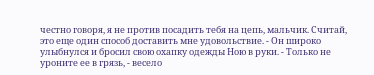честно говоря, я не против посадить тебя на цепь, мальчик. Считай, это еще один способ доставить мне удовольствие. - Он широко улыбнулся и бросил свою охапку одежды Ною в руки. - Только не уроните ее в грязь, - весело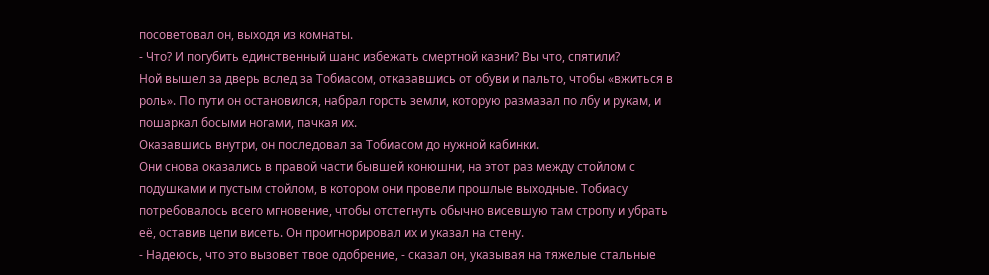посоветовал он, выходя из комнаты.
- Что? И погубить единственный шанс избежать смертной казни? Вы что, спятили?
Ной вышел за дверь вслед за Тобиасом, отказавшись от обуви и пальто, чтобы «вжиться в роль». По пути он остановился, набрал горсть земли, которую размазал по лбу и рукам, и пошаркал босыми ногами, пачкая их.
Оказавшись внутри, он последовал за Тобиасом до нужной кабинки.
Они снова оказались в правой части бывшей конюшни, на этот раз между стойлом с подушками и пустым стойлом, в котором они провели прошлые выходные. Тобиасу потребовалось всего мгновение, чтобы отстегнуть обычно висевшую там стропу и убрать её, оставив цепи висеть. Он проигнорировал их и указал на стену.
- Надеюсь, что это вызовет твое одобрение, - сказал он, указывая на тяжелые стальные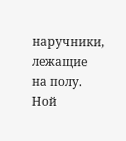наручники, лежащие на полу.
Ной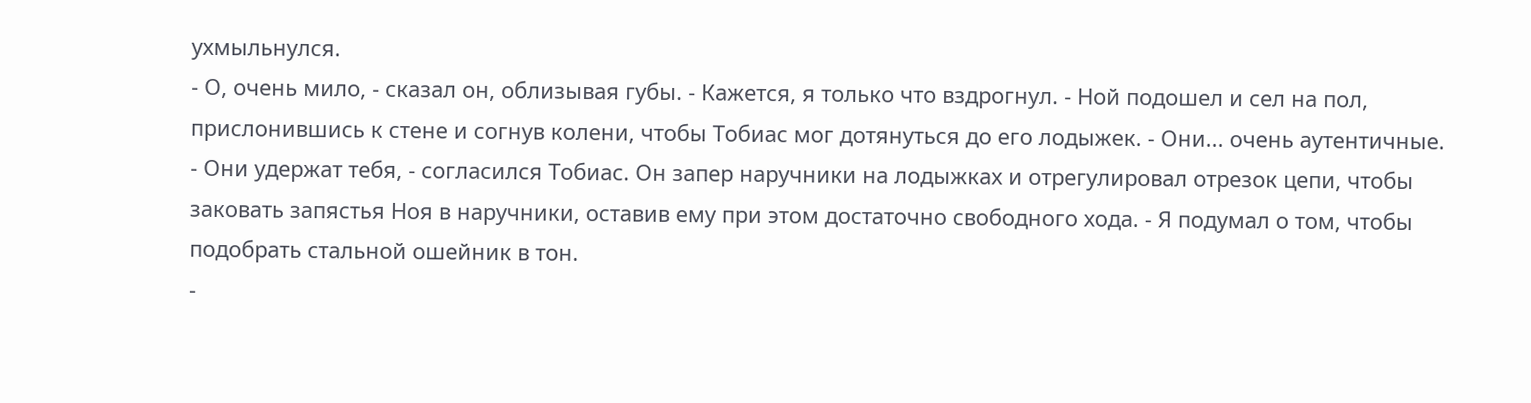ухмыльнулся.
- О, очень мило, - сказал он, облизывая губы. - Кажется, я только что вздрогнул. - Ной подошел и сел на пол, прислонившись к стене и согнув колени, чтобы Тобиас мог дотянуться до его лодыжек. - Они... очень аутентичные.
- Они удержат тебя, - согласился Тобиас. Он запер наручники на лодыжках и отрегулировал отрезок цепи, чтобы заковать запястья Ноя в наручники, оставив ему при этом достаточно свободного хода. - Я подумал о том, чтобы подобрать стальной ошейник в тон.
-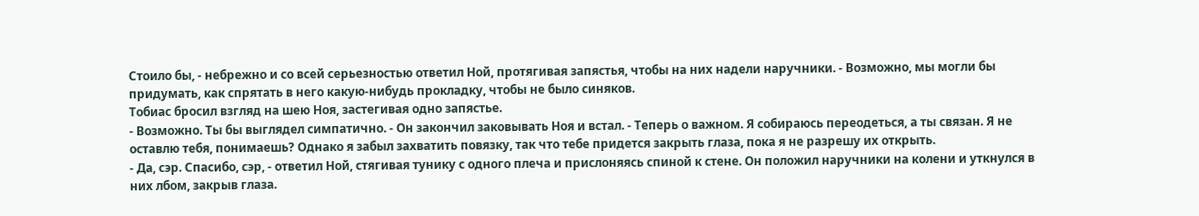Стоило бы, - небрежно и со всей серьезностью ответил Ной, протягивая запястья, чтобы на них надели наручники. - Возможно, мы могли бы придумать, как спрятать в него какую-нибудь прокладку, чтобы не было синяков.
Тобиас бросил взгляд на шею Ноя, застегивая одно запястье.
- Возможно. Ты бы выглядел симпатично. - Он закончил заковывать Ноя и встал. - Теперь о важном. Я собираюсь переодеться, а ты связан. Я не оставлю тебя, понимаешь? Однако я забыл захватить повязку, так что тебе придется закрыть глаза, пока я не разрешу их открыть.
- Да, сэр. Спасибо, сэр, - ответил Ной, стягивая тунику с одного плеча и прислоняясь спиной к стене. Он положил наручники на колени и уткнулся в них лбом, закрыв глаза.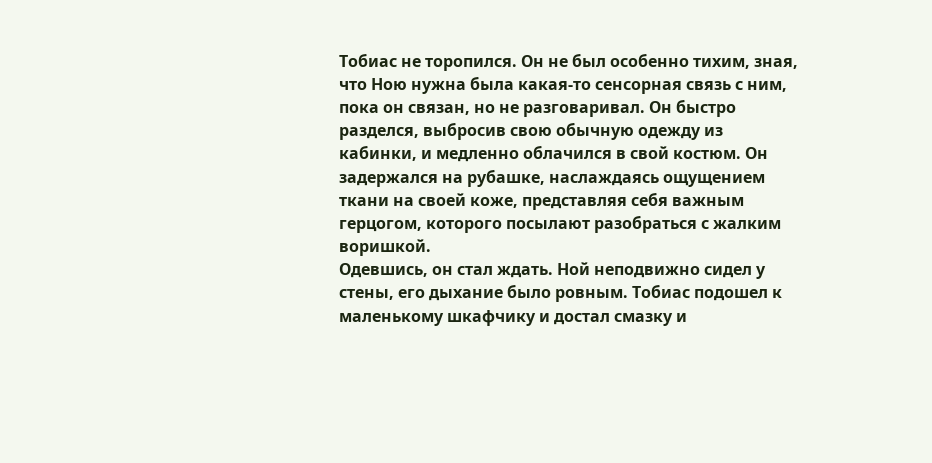Тобиас не торопился. Он не был особенно тихим, зная, что Ною нужна была какая-то сенсорная связь с ним, пока он связан, но не разговаривал. Он быстро разделся, выбросив свою обычную одежду из кабинки, и медленно облачился в свой костюм. Он задержался на рубашке, наслаждаясь ощущением ткани на своей коже, представляя себя важным герцогом, которого посылают разобраться с жалким воришкой.
Одевшись, он стал ждать. Ной неподвижно сидел у стены, его дыхание было ровным. Тобиас подошел к маленькому шкафчику и достал смазку и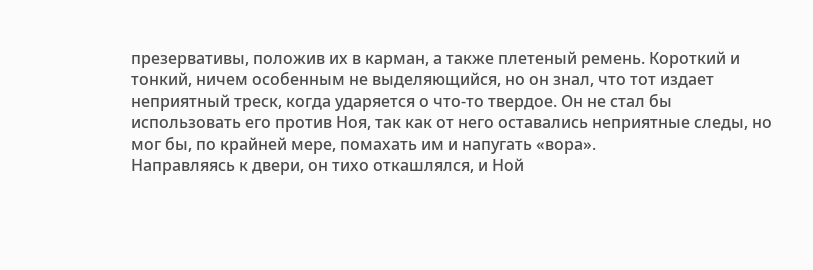презервативы, положив их в карман, а также плетеный ремень. Короткий и тонкий, ничем особенным не выделяющийся, но он знал, что тот издает неприятный треск, когда ударяется о что-то твердое. Он не стал бы использовать его против Ноя, так как от него оставались неприятные следы, но мог бы, по крайней мере, помахать им и напугать «вора».
Направляясь к двери, он тихо откашлялся, и Ной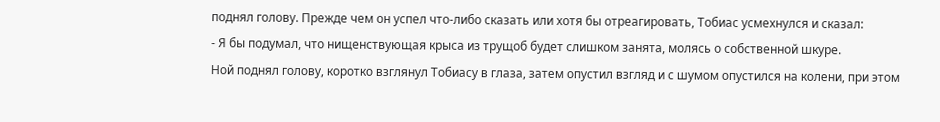поднял голову. Прежде чем он успел что-либо сказать или хотя бы отреагировать, Тобиас усмехнулся и сказал:
- Я бы подумал, что нищенствующая крыса из трущоб будет слишком занята, молясь о собственной шкуре.
Ной поднял голову, коротко взглянул Тобиасу в глаза, затем опустил взгляд и с шумом опустился на колени, при этом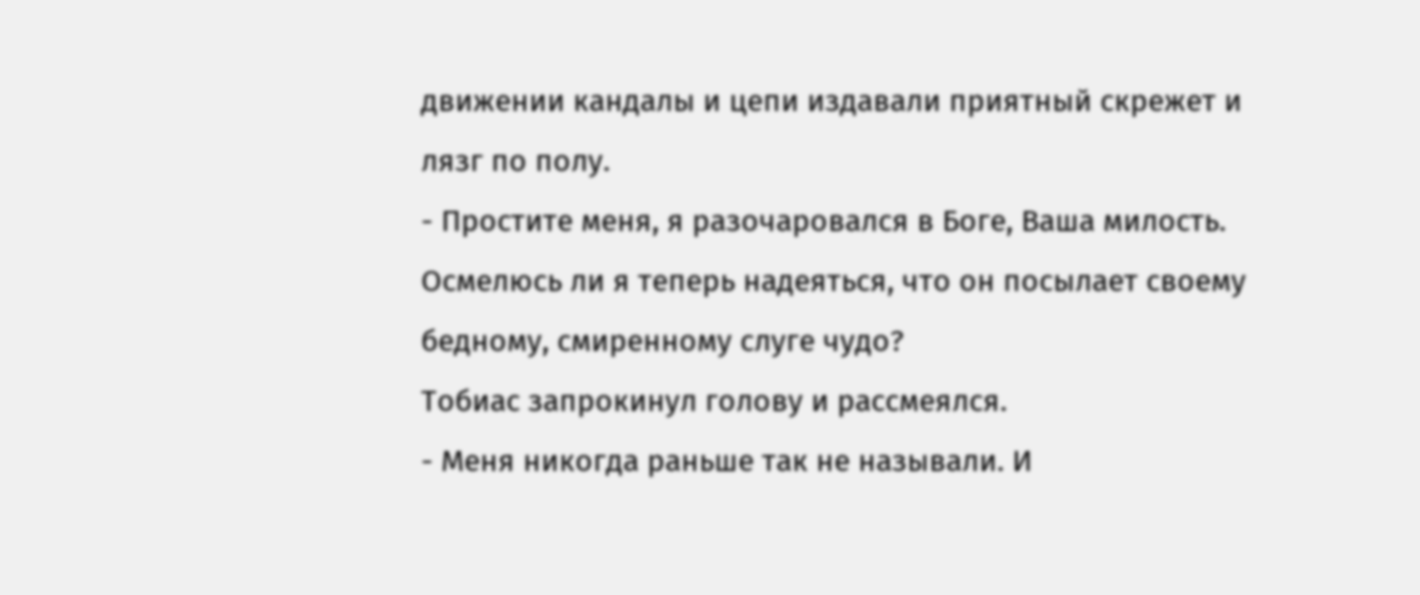движении кандалы и цепи издавали приятный скрежет и лязг по полу.
- Простите меня, я разочаровался в Боге, Ваша милость. Осмелюсь ли я теперь надеяться, что он посылает своему бедному, смиренному слуге чудо?
Тобиас запрокинул голову и рассмеялся.
- Меня никогда раньше так не называли. И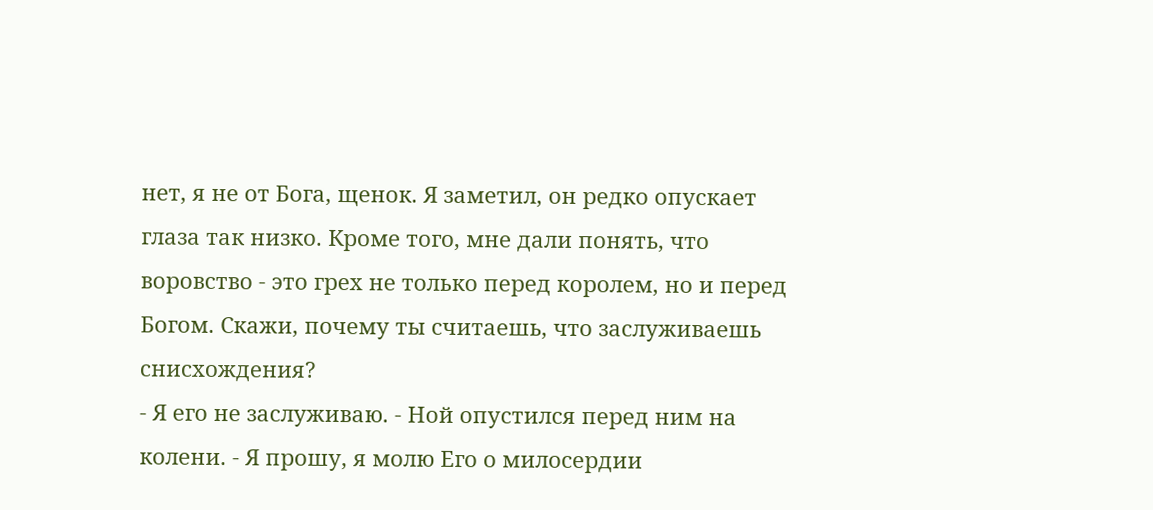нет, я не от Бога, щенок. Я заметил, он редко опускает глаза так низко. Кроме того, мне дали понять, что воровство - это грех не только перед королем, но и перед Богом. Скажи, почему ты считаешь, что заслуживаешь снисхождения?
- Я его не заслуживаю. - Ной опустился перед ним на колени. - Я прошу, я молю Его о милосердии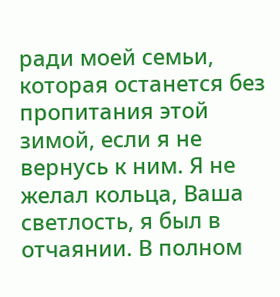ради моей семьи, которая останется без пропитания этой зимой, если я не вернусь к ним. Я не желал кольца, Ваша светлость, я был в отчаянии. В полном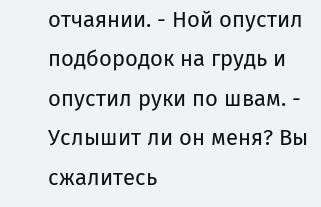отчаянии. - Ной опустил подбородок на грудь и опустил руки по швам. - Услышит ли он меня? Вы сжалитесь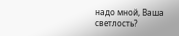надо мной, Ваша светлость?